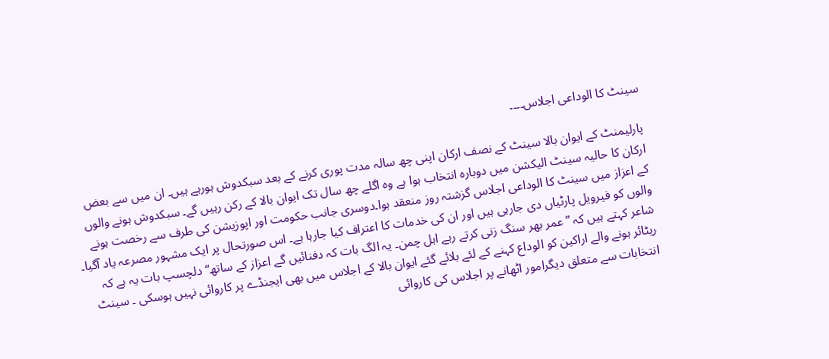سینٹ کا الوداعی اجلاس۔۔۔۔

پارلیمنٹ کے ایوان بالا سینٹ کے نصف ارکان اپنی چھ سالہ مدت پوری کرنے کے بعد سبکدوش ہورہے ہیں۔ ان میں سے بعض ارکان کا حالیہ سینٹ الیکشن میں دوبارہ انتخاب ہوا ہے وہ اگلے چھ سال تک ایوان بالا کے رکن رہیں گے۔ سبکدوش ہونے والوں کے اعزاز میں سینٹ کا الوداعی اجلاس گزشتہ روز منعقد ہوا۔دوسری جانب حکومت اور اپوزیشن کی طرف سے رخصت ہونے والوں کو فیرویل پارٹیاں دی جارہی ہیں اور ان کی خدمات کا اعتراف کیا جارہا ہے۔ اس صورتحال پر ایک مشہور مصرعہ یاد آگیا۔ شاعر کہتے ہیں کہ ” عمر بھر سنگ زنی کرتے رہے اہل چمن۔ یہ الگ بات کہ دفنائیں گے اعزاز کے ساتھ“دلچسپ بات یہ ہے کہ ریٹائر ہونے والے اراکین کو الوداع کہنے کے لئے بلائے گئے ایوان بالا کے اجلاس میں بھی ایجنڈے پر کاروائی نہیں ہوسکی ۔ سینٹ انتخابات سے متعلق دیگرامور اٹھانے پر اجلاس کی کاروائی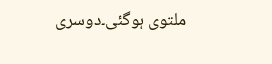ملتوی ہوگئی۔دوسری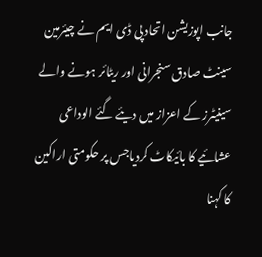جانب اپوزیشن اتحاد پی ڈی ایم نے چیئرمین سینٹ صادق سنجرانی اور ریٹائر ہونے والے سینیٹرز کے اعزاز میں دیئے گئے الوداعی عشائیے کا بائیکاٹ کردیاجس پر حکومتی اراکین کا کہنا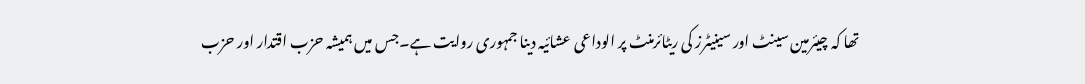تھا کہ چیئرمین سینٹ اور سینیٹرز کی ریٹائرمنٹ پر الوداعی عشائیہ دینا جمہوری روایت ہے۔جس میں ہمیشہ حزب اقتدار اور حزب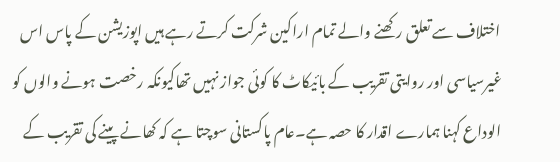اختلاف سے تعلق رکھنے والے تمام اراکین شرکت کرتے رہے ہیں اپوزیشن کے پاس اس غیرسیاسی اور روایتی تقریب کے بائیکاٹ کا کوئی جواز نہیں تھاکیونکہ رخصت ہونے والوں کو الوداع کہنا ہمارے اقدار کا حصہ ہے۔عام پاکستانی سوچتا ہے کہ کھانے پینے کی تقریب کے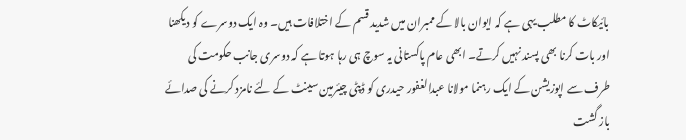بائیکاٹ کا مطلب یہی ہے کہ ایوان بالا کے ممبران میں شدید قسم کے اختلافات ہیں۔ وہ ایک دوسرے کو دیکھنا اور بات کرنا بھی پسند نہیں کرتے۔ ابھی عام پاکستانی یہ سوچ ہی رہا ہوتا ہے کہ دوسری جانب حکومت کی طرف سے اپوزیشن کے ایک رہنما مولانا عبدالغفور حیدری کو ڈپٹی چیئرمین سینٹ کے لئے نامزد کرنے کی صدائے باز گشت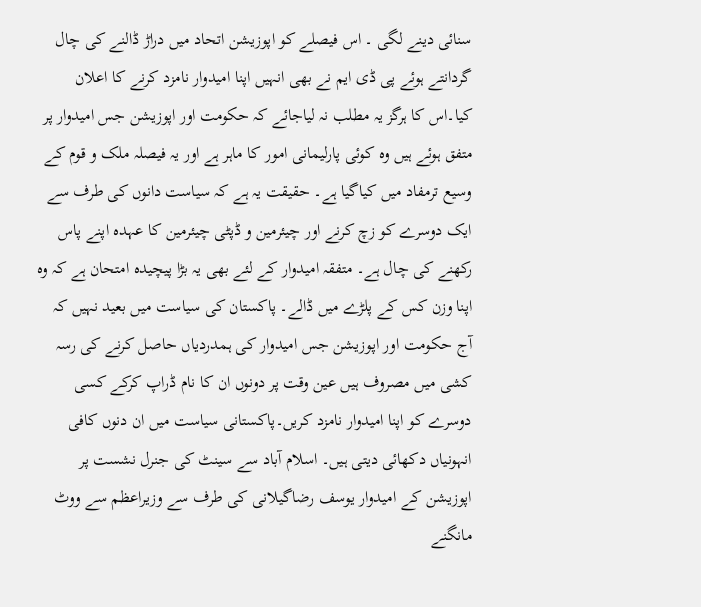سنائی دینے لگی ۔ اس فیصلے کو اپوزیشن اتحاد میں دراڑ ڈالنے کی چال گردانتے ہوئے پی ڈی ایم نے بھی انہیں اپنا امیدوار نامزد کرنے کا اعلان کیا۔اس کا ہرگز یہ مطلب نہ لیاجائے کہ حکومت اور اپوزیشن جس امیدوار پر متفق ہوئے ہیں وہ کوئی پارلیمانی امور کا ماہر ہے اور یہ فیصلہ ملک و قوم کے وسیع ترمفاد میں کیاگیا ہے۔ حقیقت یہ ہے کہ سیاست دانوں کی طرف سے ایک دوسرے کو زچ کرنے اور چیئرمین و ڈپٹی چیئرمین کا عہدہ اپنے پاس رکھنے کی چال ہے۔ متفقہ امیدوار کے لئے بھی یہ بڑا پیچیدہ امتحان ہے کہ وہ اپنا وزن کس کے پلڑے میں ڈالے۔ پاکستان کی سیاست میں بعید نہیں کہ آج حکومت اور اپوزیشن جس امیدوار کی ہمدردیاں حاصل کرنے کی رسہ کشی میں مصروف ہیں عین وقت پر دونوں ان کا نام ڈراپ کرکے کسی دوسرے کو اپنا امیدوار نامزد کریں۔پاکستانی سیاست میں ان دنوں کافی انہونیاں دکھائی دیتی ہیں۔ اسلام آباد سے سینٹ کی جنرل نشست پر اپوزیشن کے امیدوار یوسف رضاگیلانی کی طرف سے وزیراعظم سے ووٹ مانگنے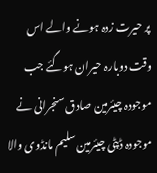پر حیرت زدہ ہونے والے اس وقت دوبارہ حیران ہوگئے جب موجودہ چیئرمین صادق سنجرانی نے موجودہ ڈپٹی چیئرمین سلیم مانڈوی والا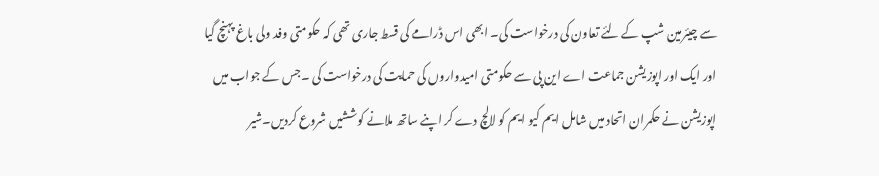سے چیئرمین شپ کے لئے تعاون کی درخواست کی۔ ابھی اس ڈرامے کی قسط جاری تھی کہ حکومتی وفد ولی باغ پہنچ گیا اور ایک اور اپوزیشن جماعت اے این پی سے حکومتی امیدواروں کی حمایت کی درخواست کی ۔جس کے جواب میں اپوزیشن نے حکمران اتحاد میں شامل ایم کیو ایم کو لالچ دے کر اپنے ساتھ ملانے کوششیں شروع کردیں۔شیر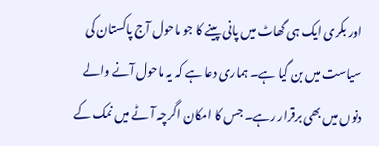اور بکری ایک ہی گھاٹ میں پانی پینے کا جو ماحول آج پاکستان کی سیاست میں بن گیا ہے۔ ہماری دعا ہے کہ یہ ماحول آنے والے دنوں میں بھی برقرار رہے۔ جس کا امکان اگرچہ آٹے میں نمک کے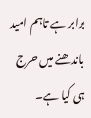برابر ہے تاہم امید باندھنے میں حرج ہی کیا ہے۔